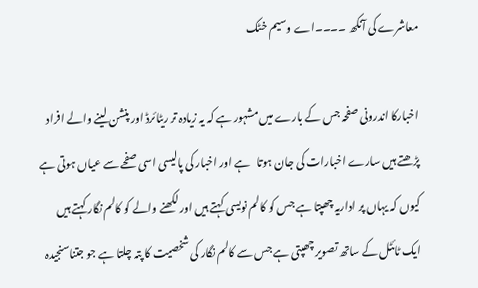معاشرے کی آنکھ ۔۔۔۔اے وسیم خٹک

اخبارکا اندرونی صفحہ جس کے بارے میں مشہور ہے کہ یہ زیادہ تر ریٹائرڈ اور پنشن لینے والے افراد پڑھتے ہیں سارے اخبارات کی جان ہوتا   ہے اور اخبار کی پالیسی اسی صفحے سے عیاں ہوتی ہے کیوں کہ یہاں پر اداریہ چھپتا ہے جس کو کالم نویسی کہتے ہیں اور لکھنے والے کو کالم نگار کہتے ہیں ایک ٹائٹل کے ساتھ تصویر چھپتی ہے جس سے کالم نگار کی شخصیت کا پتہ چلتا ہے جو جتناسنجیدہ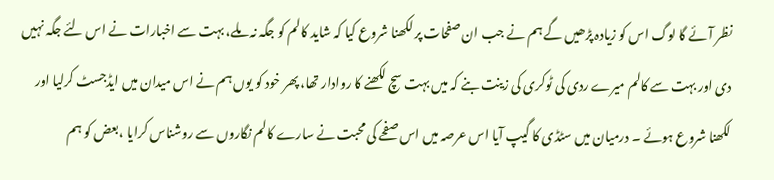نظر آئے گا لوگ اس کو زیادہ پڑھیں گے ہم نے جب ان صفحات پر لکھنا شروع کیا کہ شاید کالم کو جگہ نہ ملے، بہت سے اخبارات نے اس لئے جگہ نہیں دی اور بہت سے کالم میرے ردی کی ٹوکری کی زینت بنے کہ میں بہت سچ لکھنے کا روادار تھا، پھر خود کو یوں ہم نے اس میدان میں ایڈجسٹ کرلیا اور لکھنا شروع ہوئے ۔ درمیان میں سٹڈی کا گیپ آیا اس عرصہ میں اس صفحے کی محبت نے سارے کالم نگاروں سے روشناس کرایا ،بعض کو ہم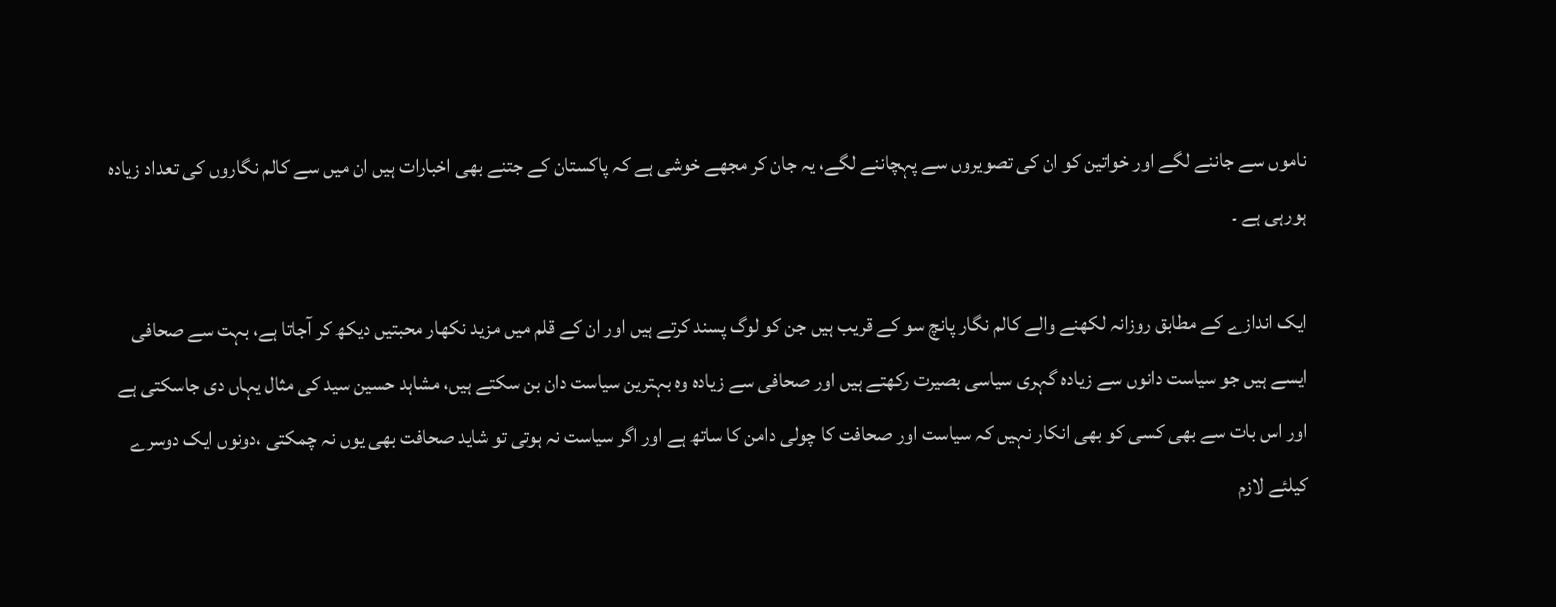ناموں سے جاننے لگے اور خواتین کو ان کی تصویروں سے پہچاننے لگے، یہ جان کر مجھے خوشی ہے کہ پاکستان کے جتنے بھی اخبارات ہیں ان میں سے کالم نگاروں کی تعداد زیادہ ہورہی ہے ۔

ایک اندازے کے مطابق روزانہ لکھنے والے کالم نگار پانچ سو کے قریب ہیں جن کو لوگ پسند کرتے ہیں اور ان کے قلم میں مزید نکھار محبتیں دیکھ کر آجاتا ہے، بہت سے صحافی ایسے ہیں جو سیاست دانوں سے زیادہ گہری سیاسی بصیرت رکھتے ہیں اور صحافی سے زیادہ وہ بہترین سیاست دان بن سکتے ہیں، مشاہد حسین سید کی مثال یہاں دی جاسکتی ہے اور اس بات سے بھی کسی کو بھی انکار نہیں کہ سیاست اور صحافت کا چولی دامن کا ساتھ ہے اور اگر سیاست نہ ہوتی تو شاید صحافت بھی یوں نہ چمکتی ،دونوں ایک دوسرے کیلئے لازم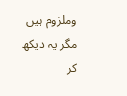وملزوم ہیں مگر یہ دیکھ کر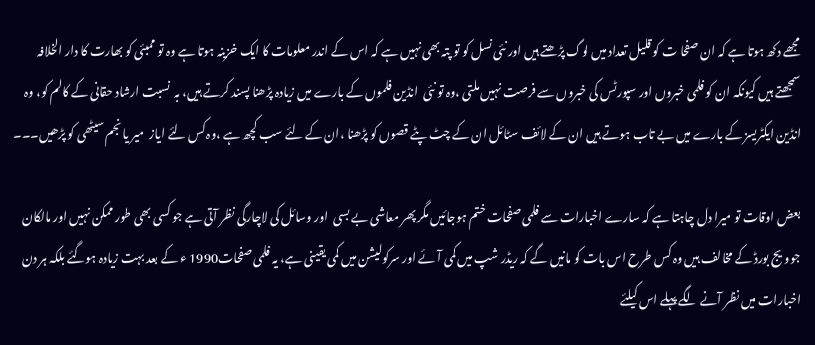مجھے دکھ ہوتا ہے کہ ان صفحا ت کو قلیل تعداد میں لوگ پڑھتے ہیں اور نئی نسل کو تو پتہ بھی نہیں ہے کہ اس کے اندر معلومات کا ایک خزینہ ہوتا ہے وہ تو ممبئی کو بھارت کا دار الخلافہ سمجھتے ہیں کیونکہ ان کو فلمی خبروں اور سپورٹس کی خبروں سے فرصت نہیں ملتی ،وہ تو نئی  انڈین فلموں کے بارے میں زیادہ پڑھنا پسند کرتے ہیں، بہ  نسبت ارشاد حقانی کے کالم کو، وہ انڈین ایکٹریسز کے بارے میں بے تاب ہوتے ہیں ان کے لائف سٹائل ان کے چٹ پٹے قصوں کو پڑھنا ،ان کے لئے سب کچھ ہے ،وہ کس لئے ایاز  میر یا نجم سیٹھی کو پڑھیں۔۔۔

بعض اوقات تو میرا دل چاہتا ہے کہ سارے اخبارات سے فلمی صفحات ختم ہوجائیں مگر پھر معاشی بے بسی  اور وسائل کی لاچارگی نظر آتی ہے جو کسی بھی طور ممکن نہیں اور مالکان جوو یج بورڈ کے مخالف ہیں وہ کس طرح اس بات کو مانیں گے کہ ریڈر شپ میں کمی آئے اور سرکولیشن میں کمی یقینی ہے، یہ فلمی صفحات1990 ء کے بعد بہت زیادہ ہوگئے بلکہ ہر دن اخبارات میں نظر آنے لگے پہلے اس کیلئے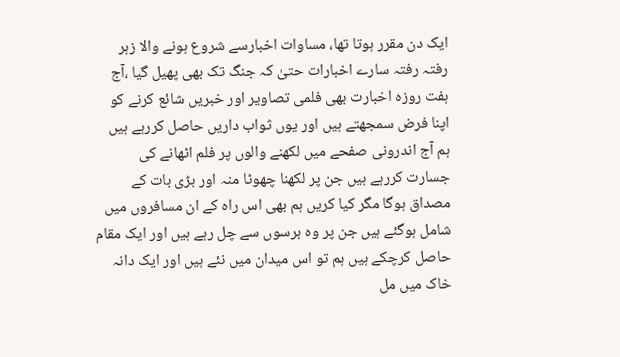ایک دن مقرر ہوتا تھا، مساوات اخبارسے شروع ہونے والا زہر رفتہ رفتہ سارے اخبارات حتیٰ کہ جنگ تک بھی پھیل گیا ،آج ہفت روزہ اخبارت بھی فلمی تصاویر اور خبریں شائع کرنے کو اپنا فرض سمجھتے ہیں اور یوں ثواب داریں حاصل کررہے ہیں ہم آج اندرونی صفحے میں لکھنے والوں پر فلم اٹھانے کی جسارت کررہے ہیں جن پر لکھنا چھوٹا منہ اور بڑی بات کے مصداق ہوگا مگر کیا کریں ہم بھی اس راہ کے ان مسافروں میں شامل ہوگئے ہیں جن پر وہ برسوں سے چل رہے ہیں اور ایک مقام حاصل کرچکے ہیں ہم تو اس میدان میں نئے ہیں اور ایک دانہ خاک میں مل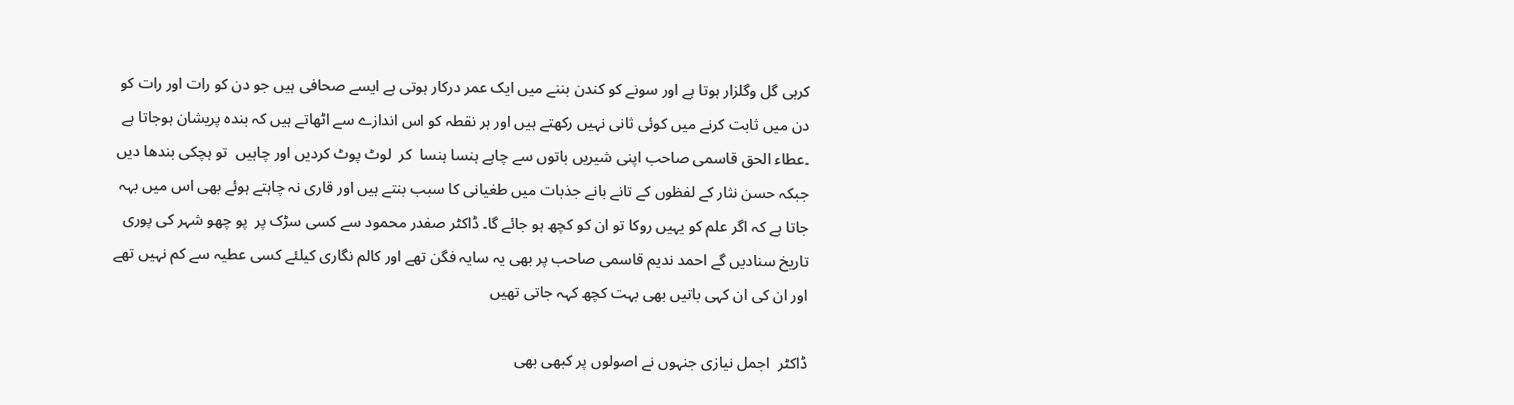کرہی گل وگلزار ہوتا ہے اور سونے کو کندن بننے میں ایک عمر درکار ہوتی ہے ایسے صحافی ہیں جو دن کو رات اور رات کو دن میں ثابت کرنے میں کوئی ثانی نہیں رکھتے ہیں اور ہر نقطہ کو اس اندازے سے اٹھاتے ہیں کہ بندہ پریشان ہوجاتا ہے ۔عطاء الحق قاسمی صاحب اپنی شیریں باتوں سے چاہے ہنسا ہنسا  کر  لوٹ پوٹ کردیں اور چاہیں  تو ہچکی بندھا دیں جبکہ حسن نثار کے لفظوں کے تانے بانے جذبات میں طغیانی کا سبب بنتے ہیں اور قاری نہ چاہتے ہوئے بھی اس میں بہہ جاتا ہے کہ اگر علم کو یہیں روکا تو ان کو کچھ ہو جائے گا۔ ڈاکٹر صفدر محمود سے کسی سڑک پر  پو چھو شہر کی پوری تاریخ سنادیں گے احمد ندیم قاسمی صاحب پر بھی یہ سایہ فگن تھے اور کالم نگاری کیلئے کسی عطیہ سے کم نہیں تھے اور ان کی ان کہی باتیں بھی بہت کچھ کہہ جاتی تھیں

ڈاکٹر  اجمل نیازی جنہوں نے اصولوں پر کبھی بھی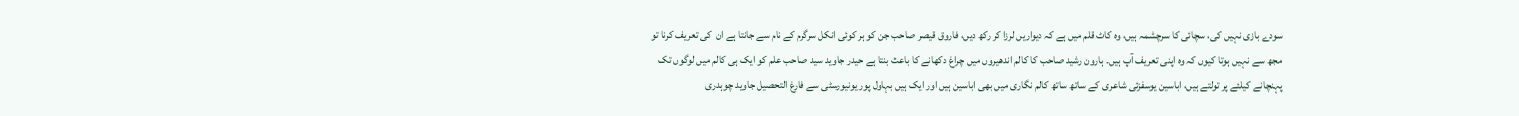سودے بازی نہیں کی، سچائی کا سرچشمہ ہیں، وہ کاٹ قلم میں ہے کہ دیواریں لرزا کر رکھ دیں، فاروق قیصر صاحب جن کو ہر کوئی انکل سرگرم کے نام سے جانتا ہے ان  کی تعریف کرنا تو مجھ سے نہیں ہوتا کیوں کہ وہ اپنی تعریف آپ ہیں۔ ہارون رشید صاحب کا کالم اندھیروں میں چراغ دکھانے کا باعث بنتا ہے حیدر جاوید سید صاحب علم کو ایک ہی کالم میں لوگوں تک پہنچانے کیلئے پر تولتے ہیں، اباسین یوسفزئی شاعری کے ساتھ ساتھ کالم نگاری میں بھی اباسین ہیں اور ایک ہیں بہاول پور یونیورسٹی سے فارغ التحصیل جاوید چوہدری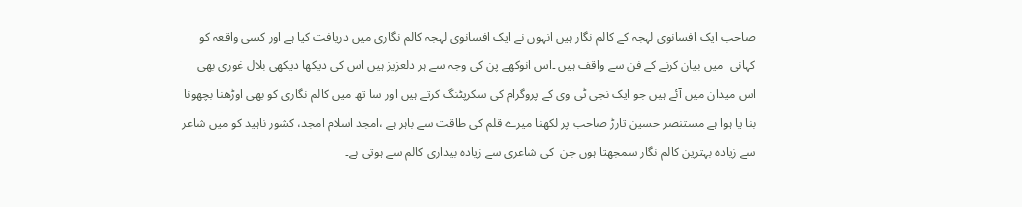صاحب ایک افسانوی لہجہ کے کالم نگار ہیں انہوں نے ایک افسانوی لہجہ کالم نگاری میں دریافت کیا ہے اور کسی واقعہ کو کہانی  میں بیان کرنے کے فن سے واقف ہیں ۔اس انوکھے پن کی وجہ سے ہر دلعزیز ہیں اس کی دیکھا دیکھی بلال غوری بھی اس میدان میں آئے ہیں جو ایک نجی ٹی وی کے پروگرام کی سکرپٹنگ کرتے ہیں اور سا تھ میں کالم نگاری کو بھی اوڑھنا بچھونا بنا یا ہوا ہے مستنصر حسین تارڑ صاحب پر لکھنا میرے قلم کی طاقت سے باہر ہے ،امجد اسلام امجد، کشور ناہید کو میں شاعر سے زیادہ بہترین کالم نگار سمجھتا ہوں جن  کی شاعری سے زیادہ بیداری کالم سے ہوتی ہے۔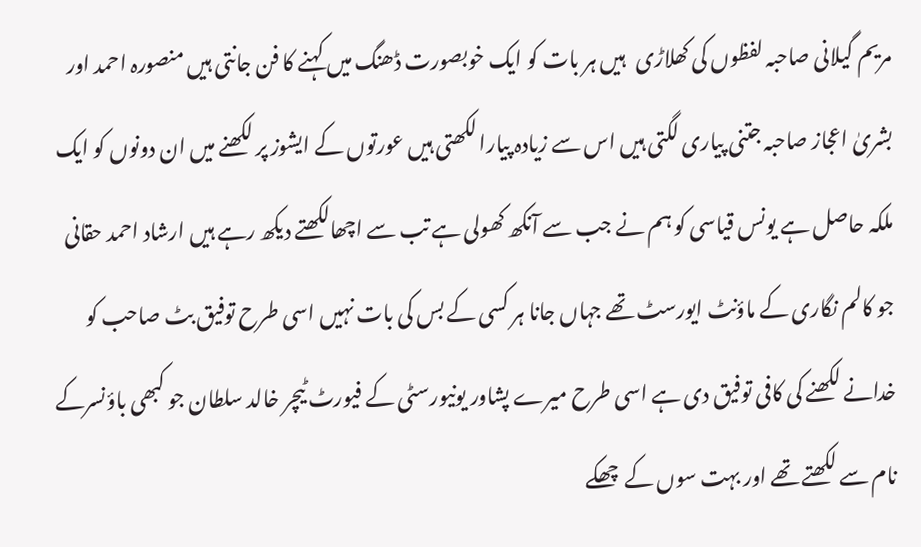مریم گیلانی صاحبہ لفظوں کی کھلاڑی   ہیں ہر بات کو ایک خوبصورت ڈھنگ میں کہنے کا فن جانتی ہیں منصورہ احمد اور بشریٰ اعجاز صاحبہ جتنی پیاری لگتی ہیں اس سے زیادہ پیارا لکھتی ہیں عورتوں کے ایشوز پر لکھنے میں ان دونوں کو ایک ملکہ حاصل ہے یونس قیاسی کو ہم نے جب سے آنکھ کھولی ہے تب سے اچھالکھتے دیکھ رہے ہیں ارشاد احمد حقانی جو کالم نگاری کے ماؤنٹ ایورسٹ تھے جہاں جانا ہر کسی کے بس کی بات نہیں اسی طرح توفیق بٹ صاحب کو خدانے لکھنے کی کافی توفیق دی ہے اسی طرح میرے پشاور یونیورسٹی کے فیورٹ ٹیچر خالد سلطان جو کبھی باؤنسرکے نام سے لکھتے تھے اور بہت سوں کے  چھکے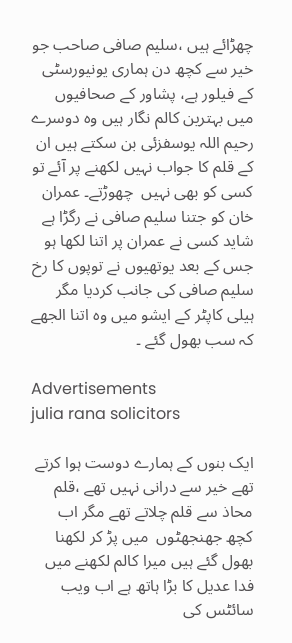چھڑائے ہیں ،سلیم صافی صاحب جو خیر سے کچھ دن ہماری یونیورسٹی کے فیلور ہے، پشاور کے صحافیوں میں بہترین کالم نگار ہیں وہ دوسرے رحیم اللہ یوسفزئی بن سکتے ہیں ان  کے قلم کا جواب نہیں لکھنے پر آئے تو کسی کو بھی نہیں  چھوڑتے۔ عمران خان کو جتنا سلیم صافی نے رگڑا ہے شاید کسی نے عمران پر اتنا لکھا ہو جس کے بعد یوتھیوں نے توپوں کا رخ سلیم صافی کی جانب کردیا مگر ہیلی کاپٹر کے ایشو میں وہ اتنا الجھے کہ سب بھول گئے ۔

Advertisements
julia rana solicitors

ایک بنوں کے ہمارے دوست ہوا کرتے تھے خیر سے درانی نہیں تھے ،قلم محاذ سے قلم چلاتے تھے مگر اب کچھ جھنجھٹوں  میں پڑ کر لکھنا بھول گئے ہیں میرا کالم لکھنے میں فدا عدیل کا بڑا ہاتھ ہے اب ویب سائٹس کی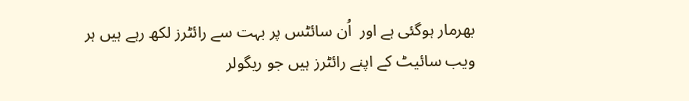بھرمار ہوگئی ہے اور  اُن سائٹس پر بہت سے رائٹرز لکھ رہے ہیں ہر ویب سائیٹ کے اپنے رائٹرز ہیں جو ریگولر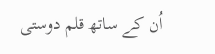اُن کے ساتھ قلم دوستی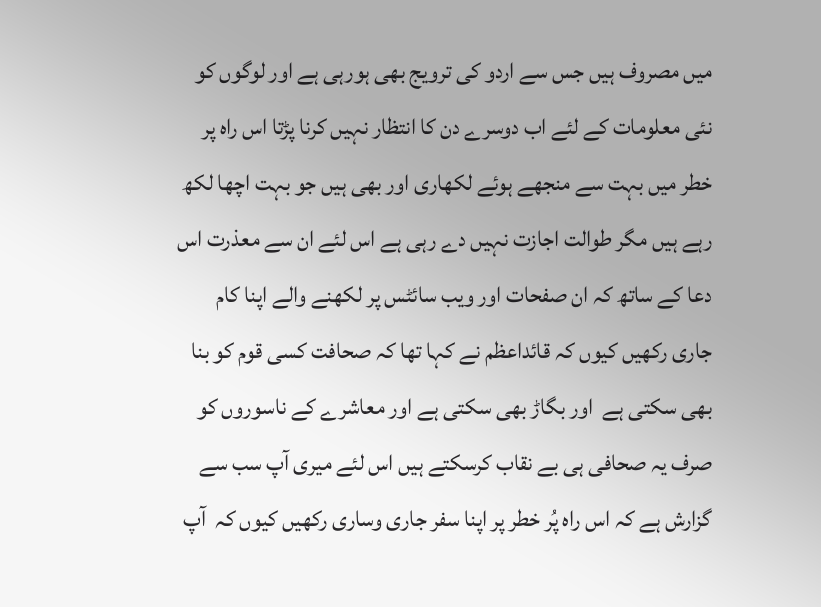میں مصروف ہیں جس سے اردو کی ترویج بھی ہورہی ہے اور لوگوں کو نئی معلومات کے لئے اب دوسرے دن کا انتظار نہیں کرنا پڑتا اس راہ پر خطر میں بہت سے منجھے ہوئے لکھاری اور بھی ہیں جو بہت اچھا لکھ رہے ہیں مگر طوالت اجازت نہیں دے رہی ہے اس لئے ان سے معذرت اس دعا کے ساتھ کہ ان صفحات اور ویب سائٹس پر لکھنے والے اپنا کام جاری رکھیں کیوں کہ قائداعظم نے کہا تھا کہ صحافت کسی قوم کو بنا بھی سکتی ہے  اور بگاڑ بھی سکتی ہے اور معاشرے کے ناسوروں کو صرف یہ صحافی ہی بے نقاب کرسکتے ہیں اس لئے میری آپ سب سے گزارش ہے کہ اس راہ پُر خطر پر اپنا سفر جاری وساری رکھیں کیوں کہ  آپ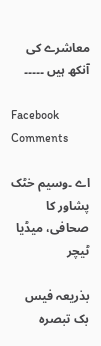معاشرے کی  آنکھ ہیں ۔۔۔۔۔

Facebook Comments

اے ۔وسیم خٹک
پشاور کا صحافی، میڈیا ٹیچر

بذریعہ فیس بک تبصرہ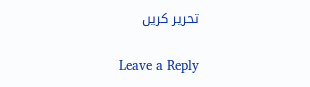تحریر کریں

Leave a Reply